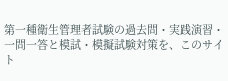第一種衛生管理者試験の過去問・実践演習・一問一答と模試・模擬試験対策を、このサイト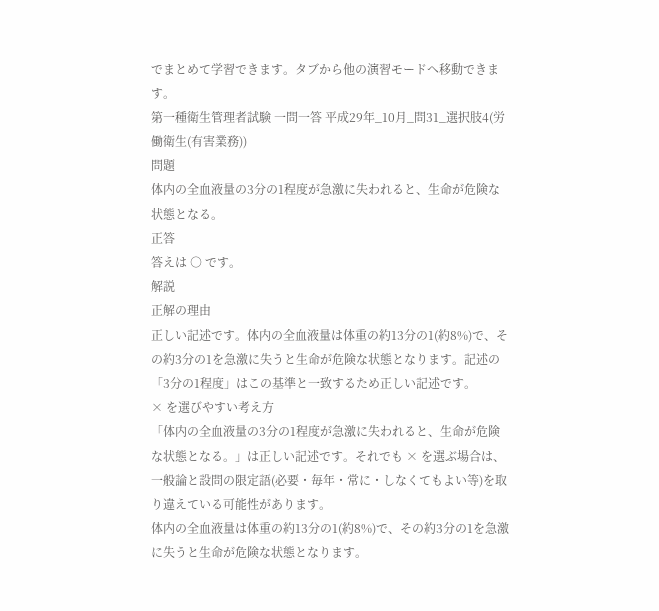でまとめて学習できます。タブから他の演習モードへ移動できます。
第一種衛生管理者試験 一問一答 平成29年_10月_問31_選択肢4(労働衛生(有害業務))
問題
体内の全血液量の3分の1程度が急激に失われると、生命が危険な状態となる。
正答
答えは ○ です。
解説
正解の理由
正しい記述です。体内の全血液量は体重の約13分の1(約8%)で、その約3分の1を急激に失うと生命が危険な状態となります。記述の「3分の1程度」はこの基準と一致するため正しい記述です。
× を選びやすい考え方
「体内の全血液量の3分の1程度が急激に失われると、生命が危険な状態となる。」は正しい記述です。それでも × を選ぶ場合は、一般論と設問の限定語(必要・毎年・常に・しなくてもよい等)を取り違えている可能性があります。
体内の全血液量は体重の約13分の1(約8%)で、その約3分の1を急激に失うと生命が危険な状態となります。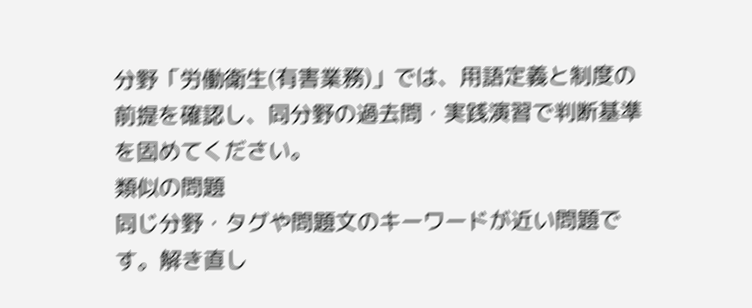分野「労働衛生(有害業務)」では、用語定義と制度の前提を確認し、同分野の過去問・実践演習で判断基準を固めてください。
類似の問題
同じ分野・タグや問題文のキーワードが近い問題です。解き直し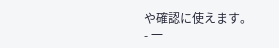や確認に使えます。
- 一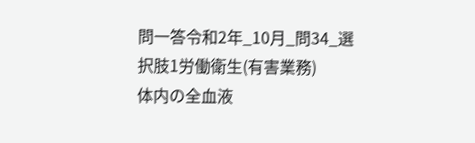問一答令和2年_10月_問34_選択肢1労働衛生(有害業務)
体内の全血液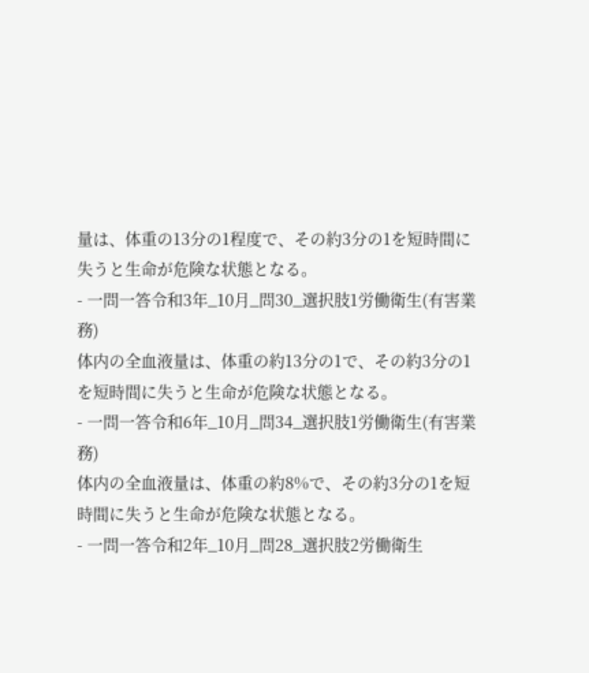量は、体重の13分の1程度で、その約3分の1を短時間に失うと生命が危険な状態となる。
- 一問一答令和3年_10月_問30_選択肢1労働衛生(有害業務)
体内の全血液量は、体重の約13分の1で、その約3分の1を短時間に失うと生命が危険な状態となる。
- 一問一答令和6年_10月_問34_選択肢1労働衛生(有害業務)
体内の全血液量は、体重の約8%で、その約3分の1を短時間に失うと生命が危険な状態となる。
- 一問一答令和2年_10月_問28_選択肢2労働衛生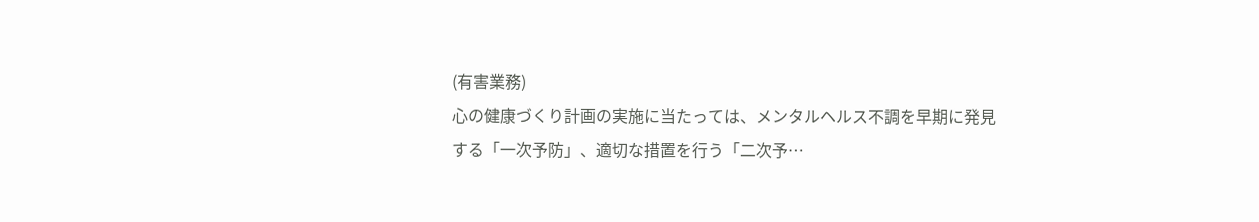(有害業務)
心の健康づくり計画の実施に当たっては、メンタルヘルス不調を早期に発見する「一次予防」、適切な措置を行う「二次予…